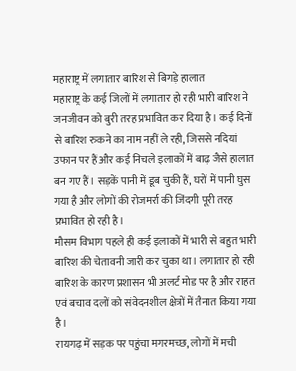महाराष्ट्र में लगातार बारिश से बिगड़े हालात
महाराष्ट्र के कई जिलों में लगातार हो रही भारी बारिश ने जनजीवन को बुरी तरह प्रभावित कर दिया है। कई दिनों से बारिश रुकने का नाम नहीं ले रही, जिससे नदियां उफान पर हैं और कई निचले इलाकों में बाढ़ जैसे हालात बन गए हैं। सड़कें पानी में डूब चुकी हैं, घरों में पानी घुस गया है और लोगों की रोजमर्रा की जिंदगी पूरी तरह प्रभावित हो रही है।
मौसम विभाग पहले ही कई इलाकों में भारी से बहुत भारी बारिश की चेतावनी जारी कर चुका था। लगातार हो रही बारिश के कारण प्रशासन भी अलर्ट मोड पर है और राहत एवं बचाव दलों को संवेदनशील क्षेत्रों में तैनात किया गया है।
रायगढ़ में सड़क पर पहुंचा मगरमच्छ, लोगों में मची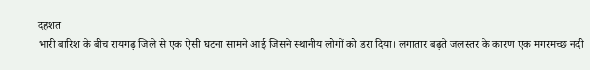दहशत
भारी बारिश के बीच रायगढ़ जिले से एक ऐसी घटना सामने आई जिसने स्थानीय लोगों को डरा दिया। लगातार बढ़ते जलस्तर के कारण एक मगरमच्छ नदी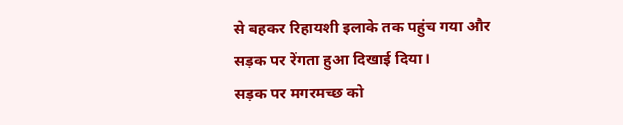से बहकर रिहायशी इलाके तक पहुंच गया और सड़क पर रेंगता हुआ दिखाई दिया।
सड़क पर मगरमच्छ को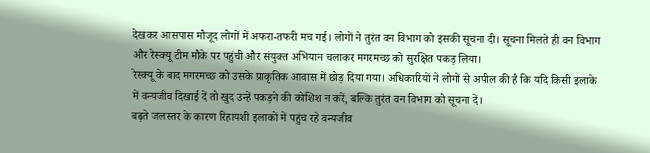देखकर आसपास मौजूद लोगों में अफरा-तफरी मच गई। लोगों ने तुरंत वन विभाग को इसकी सूचना दी। सूचना मिलते ही वन विभाग और रेस्क्यू टीम मौके पर पहुंची और संयुक्त अभियान चलाकर मगरमच्छ को सुरक्षित पकड़ लिया।
रेस्क्यू के बाद मगरमच्छ को उसके प्राकृतिक आवास में छोड़ दिया गया। अधिकारियों ने लोगों से अपील की है कि यदि किसी इलाके में वन्यजीव दिखाई दें तो खुद उन्हें पकड़ने की कोशिश न करें, बल्कि तुरंत वन विभाग को सूचना दें।
बढ़ते जलस्तर के कारण रिहायशी इलाकों में पहुंच रहे वन्यजीव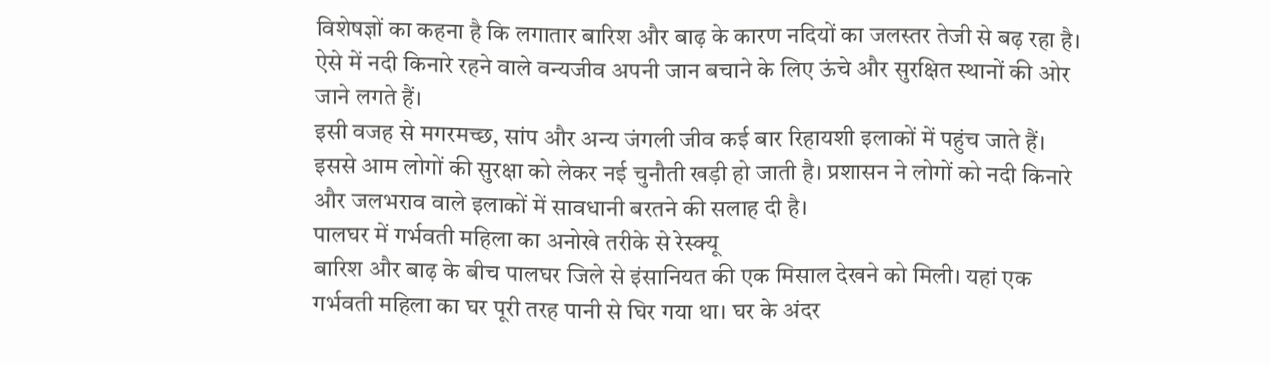विशेषज्ञों का कहना है कि लगातार बारिश और बाढ़ के कारण नदियों का जलस्तर तेजी से बढ़ रहा है। ऐसे में नदी किनारे रहने वाले वन्यजीव अपनी जान बचाने के लिए ऊंचे और सुरक्षित स्थानों की ओर जाने लगते हैं।
इसी वजह से मगरमच्छ, सांप और अन्य जंगली जीव कई बार रिहायशी इलाकों में पहुंच जाते हैं। इससे आम लोगों की सुरक्षा को लेकर नई चुनौती खड़ी हो जाती है। प्रशासन ने लोगों को नदी किनारे और जलभराव वाले इलाकों में सावधानी बरतने की सलाह दी है।
पालघर में गर्भवती महिला का अनोखे तरीके से रेस्क्यू
बारिश और बाढ़ के बीच पालघर जिले से इंसानियत की एक मिसाल देखने को मिली। यहां एक गर्भवती महिला का घर पूरी तरह पानी से घिर गया था। घर के अंदर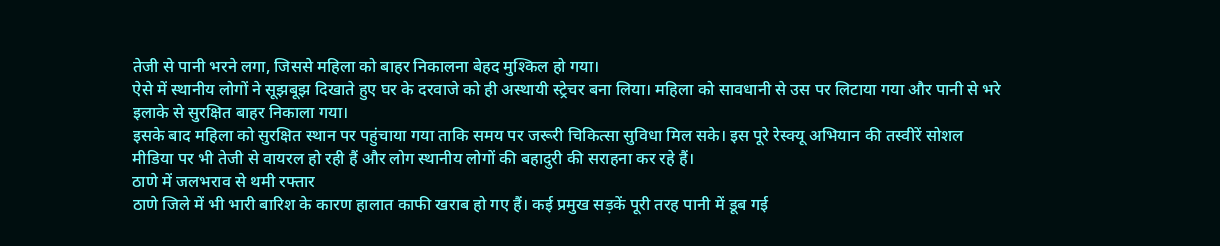तेजी से पानी भरने लगा, जिससे महिला को बाहर निकालना बेहद मुश्किल हो गया।
ऐसे में स्थानीय लोगों ने सूझबूझ दिखाते हुए घर के दरवाजे को ही अस्थायी स्ट्रेचर बना लिया। महिला को सावधानी से उस पर लिटाया गया और पानी से भरे इलाके से सुरक्षित बाहर निकाला गया।
इसके बाद महिला को सुरक्षित स्थान पर पहुंचाया गया ताकि समय पर जरूरी चिकित्सा सुविधा मिल सके। इस पूरे रेस्क्यू अभियान की तस्वीरें सोशल मीडिया पर भी तेजी से वायरल हो रही हैं और लोग स्थानीय लोगों की बहादुरी की सराहना कर रहे हैं।
ठाणे में जलभराव से थमी रफ्तार
ठाणे जिले में भी भारी बारिश के कारण हालात काफी खराब हो गए हैं। कई प्रमुख सड़कें पूरी तरह पानी में डूब गई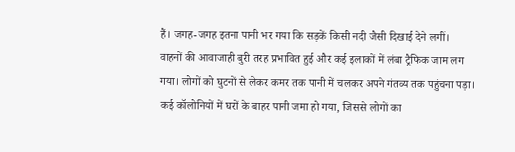हैं। जगह-जगह इतना पानी भर गया कि सड़कें किसी नदी जैसी दिखाई देने लगीं।
वाहनों की आवाजाही बुरी तरह प्रभावित हुई और कई इलाकों में लंबा ट्रैफिक जाम लग गया। लोगों को घुटनों से लेकर कमर तक पानी में चलकर अपने गंतव्य तक पहुंचना पड़ा।
कई कॉलोनियों में घरों के बाहर पानी जमा हो गया, जिससे लोगों का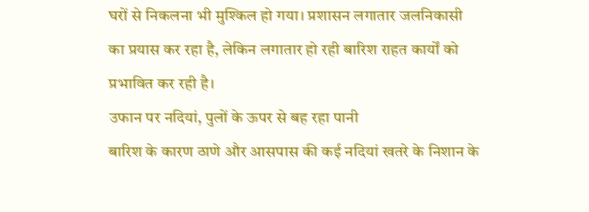घरों से निकलना भी मुश्किल हो गया। प्रशासन लगातार जलनिकासी का प्रयास कर रहा है, लेकिन लगातार हो रही बारिश राहत कार्यों को प्रभावित कर रही है।
उफान पर नदियां, पुलों के ऊपर से बह रहा पानी
बारिश के कारण ठाणे और आसपास की कई नदियां खतरे के निशान के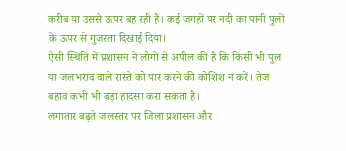करीब या उससे ऊपर बह रही हैं। कई जगहों पर नदी का पानी पुलों के ऊपर से गुजरता दिखाई दिया।
ऐसी स्थिति में प्रशासन ने लोगों से अपील की है कि किसी भी पुल या जलभराव वाले रास्ते को पार करने की कोशिश न करें। तेज बहाव कभी भी बड़ा हादसा करा सकता है।
लगातार बढ़ते जलस्तर पर जिला प्रशासन और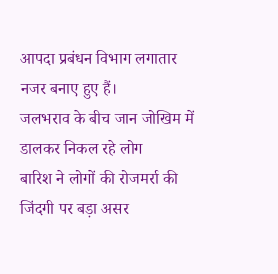आपदा प्रबंधन विभाग लगातार नजर बनाए हुए हैं।
जलभराव के बीच जान जोखिम में डालकर निकल रहे लोग
बारिश ने लोगों की रोजमर्रा की जिंदगी पर बड़ा असर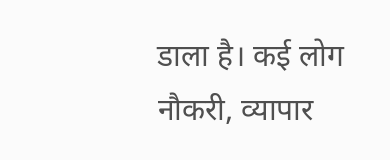डाला है। कई लोग नौकरी, व्यापार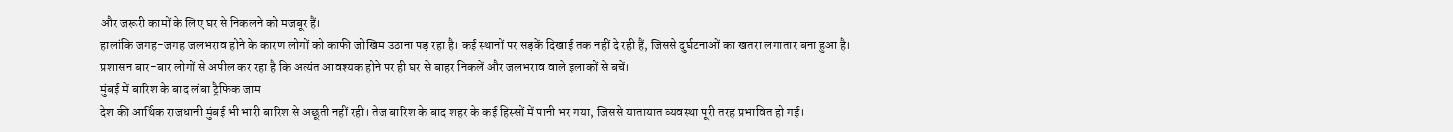और जरूरी कामों के लिए घर से निकलने को मजबूर हैं।
हालांकि जगह-जगह जलभराव होने के कारण लोगों को काफी जोखिम उठाना पड़ रहा है। कई स्थानों पर सड़कें दिखाई तक नहीं दे रही हैं, जिससे दुर्घटनाओं का खतरा लगातार बना हुआ है।
प्रशासन बार-बार लोगों से अपील कर रहा है कि अत्यंत आवश्यक होने पर ही घर से बाहर निकलें और जलभराव वाले इलाकों से बचें।
मुंबई में बारिश के बाद लंबा ट्रैफिक जाम
देश की आर्थिक राजधानी मुंबई भी भारी बारिश से अछूती नहीं रही। तेज बारिश के बाद शहर के कई हिस्सों में पानी भर गया, जिससे यातायात व्यवस्था पूरी तरह प्रभावित हो गई।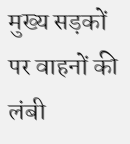मुख्य सड़कों पर वाहनों की लंबी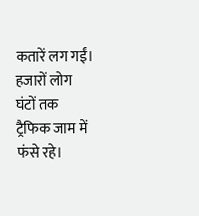कतारें लग गईं। हजारों लोग घंटों तक ट्रैफिक जाम में फंसे रहे।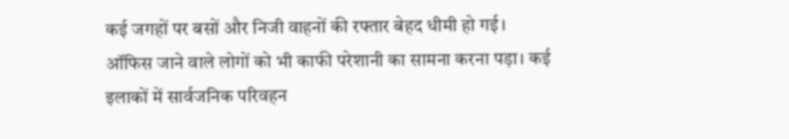कई जगहों पर बसों और निजी वाहनों की रफ्तार बेहद धीमी हो गई।
ऑफिस जाने वाले लोगों को भी काफी परेशानी का सामना करना पड़ा। कई इलाकों में सार्वजनिक परिवहन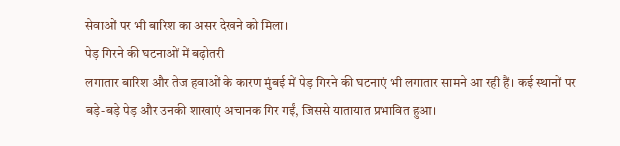सेवाओं पर भी बारिश का असर देखने को मिला।
पेड़ गिरने की घटनाओं में बढ़ोतरी
लगातार बारिश और तेज हवाओं के कारण मुंबई में पेड़ गिरने की घटनाएं भी लगातार सामने आ रही हैं। कई स्थानों पर बड़े-बड़े पेड़ और उनकी शाखाएं अचानक गिर गईं, जिससे यातायात प्रभावित हुआ।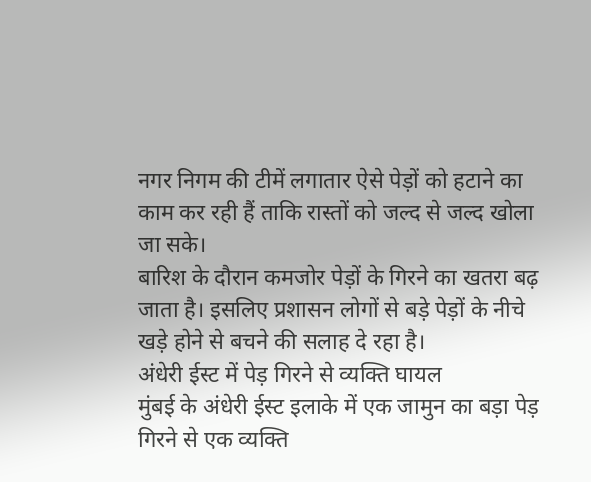नगर निगम की टीमें लगातार ऐसे पेड़ों को हटाने का काम कर रही हैं ताकि रास्तों को जल्द से जल्द खोला जा सके।
बारिश के दौरान कमजोर पेड़ों के गिरने का खतरा बढ़ जाता है। इसलिए प्रशासन लोगों से बड़े पेड़ों के नीचे खड़े होने से बचने की सलाह दे रहा है।
अंधेरी ईस्ट में पेड़ गिरने से व्यक्ति घायल
मुंबई के अंधेरी ईस्ट इलाके में एक जामुन का बड़ा पेड़ गिरने से एक व्यक्ति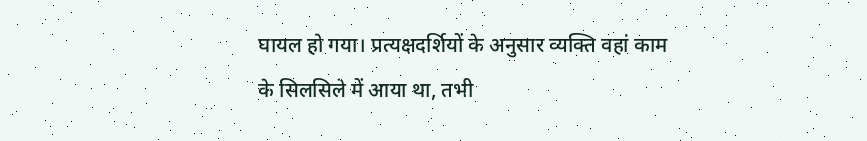घायल हो गया। प्रत्यक्षदर्शियों के अनुसार व्यक्ति वहां काम के सिलसिले में आया था, तभी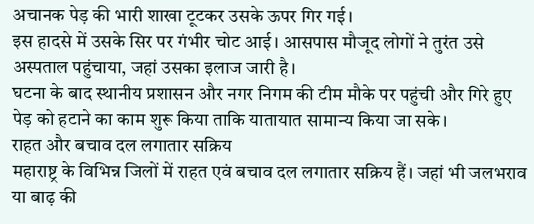अचानक पेड़ की भारी शाखा टूटकर उसके ऊपर गिर गई।
इस हादसे में उसके सिर पर गंभीर चोट आई। आसपास मौजूद लोगों ने तुरंत उसे अस्पताल पहुंचाया, जहां उसका इलाज जारी है।
घटना के बाद स्थानीय प्रशासन और नगर निगम की टीम मौके पर पहुंची और गिरे हुए पेड़ को हटाने का काम शुरू किया ताकि यातायात सामान्य किया जा सके।
राहत और बचाव दल लगातार सक्रिय
महाराष्ट्र के विभिन्न जिलों में राहत एवं बचाव दल लगातार सक्रिय हैं। जहां भी जलभराव या बाढ़ की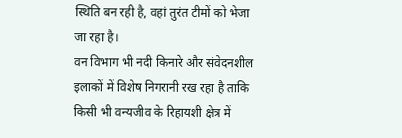स्थिति बन रही है, वहां तुरंत टीमों को भेजा जा रहा है।
वन विभाग भी नदी किनारे और संवेदनशील इलाकों में विशेष निगरानी रख रहा है ताकि किसी भी वन्यजीव के रिहायशी क्षेत्र में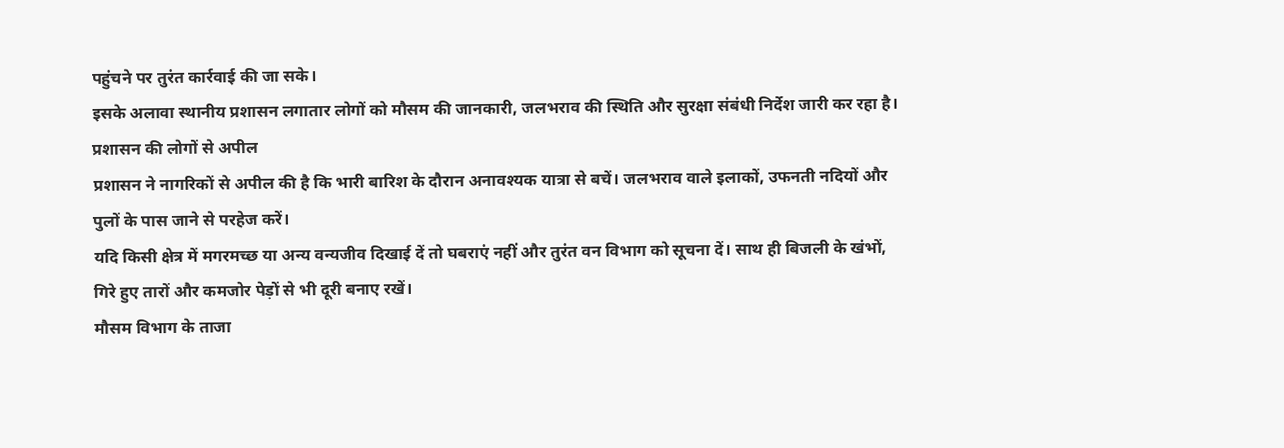पहुंचने पर तुरंत कार्रवाई की जा सके।
इसके अलावा स्थानीय प्रशासन लगातार लोगों को मौसम की जानकारी, जलभराव की स्थिति और सुरक्षा संबंधी निर्देश जारी कर रहा है।
प्रशासन की लोगों से अपील
प्रशासन ने नागरिकों से अपील की है कि भारी बारिश के दौरान अनावश्यक यात्रा से बचें। जलभराव वाले इलाकों, उफनती नदियों और पुलों के पास जाने से परहेज करें।
यदि किसी क्षेत्र में मगरमच्छ या अन्य वन्यजीव दिखाई दें तो घबराएं नहीं और तुरंत वन विभाग को सूचना दें। साथ ही बिजली के खंभों, गिरे हुए तारों और कमजोर पेड़ों से भी दूरी बनाए रखें।
मौसम विभाग के ताजा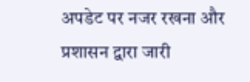अपडेट पर नजर रखना और प्रशासन द्वारा जारी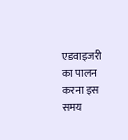एडवाइजरी का पालन करना इस समय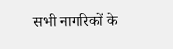सभी नागरिकों के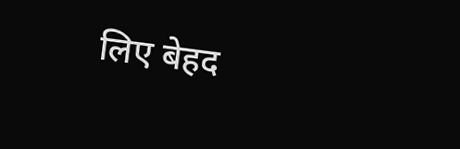लिए बेहद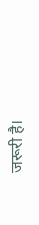जरूरी है।